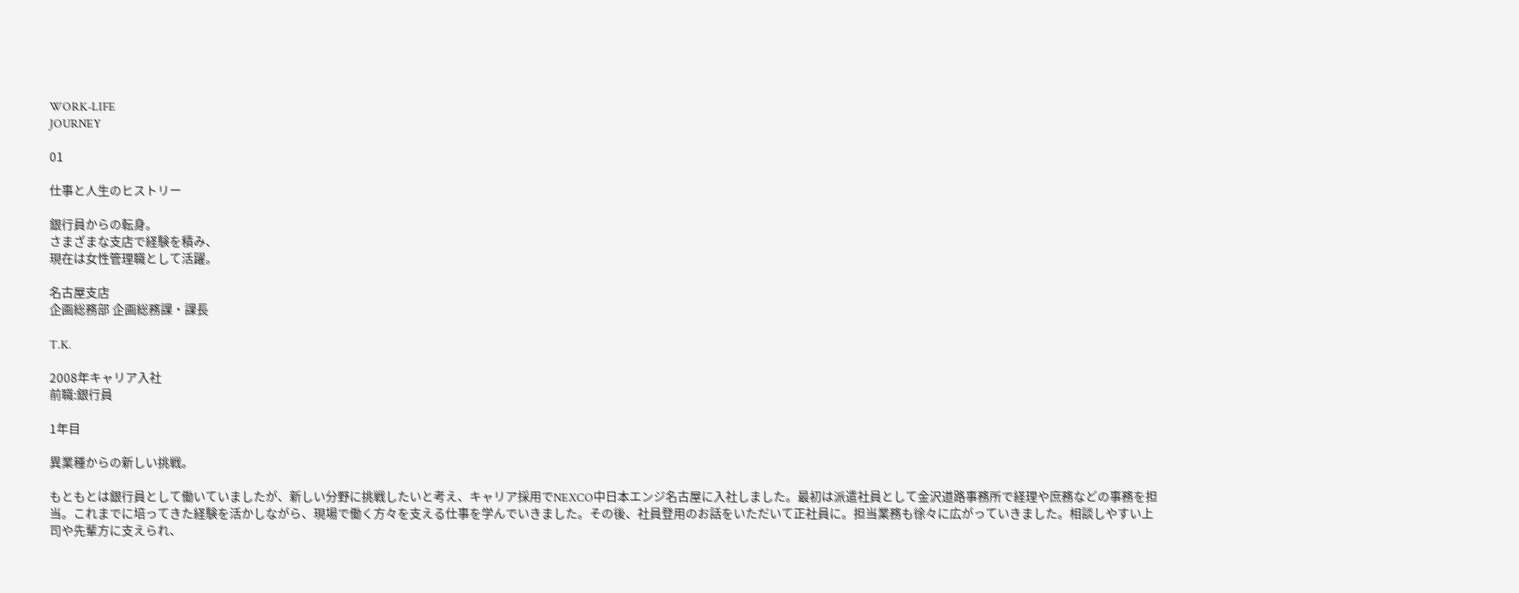WORK-LIFE
JOURNEY

01

仕事と人生のヒストリー

銀行員からの転身。
さまざまな支店で経験を積み、
現在は女性管理職として活躍。

名古屋支店
企画総務部 企画総務課・課長

T.K.

2008年キャリア入社
前職:銀行員

1年目

異業種からの新しい挑戦。

もともとは銀行員として働いていましたが、新しい分野に挑戦したいと考え、キャリア採用でNEXCO中日本エンジ名古屋に入社しました。最初は派遣社員として金沢道路事務所で経理や庶務などの事務を担当。これまでに培ってきた経験を活かしながら、現場で働く方々を支える仕事を学んでいきました。その後、社員登用のお話をいただいて正社員に。担当業務も徐々に広がっていきました。相談しやすい上司や先輩方に支えられ、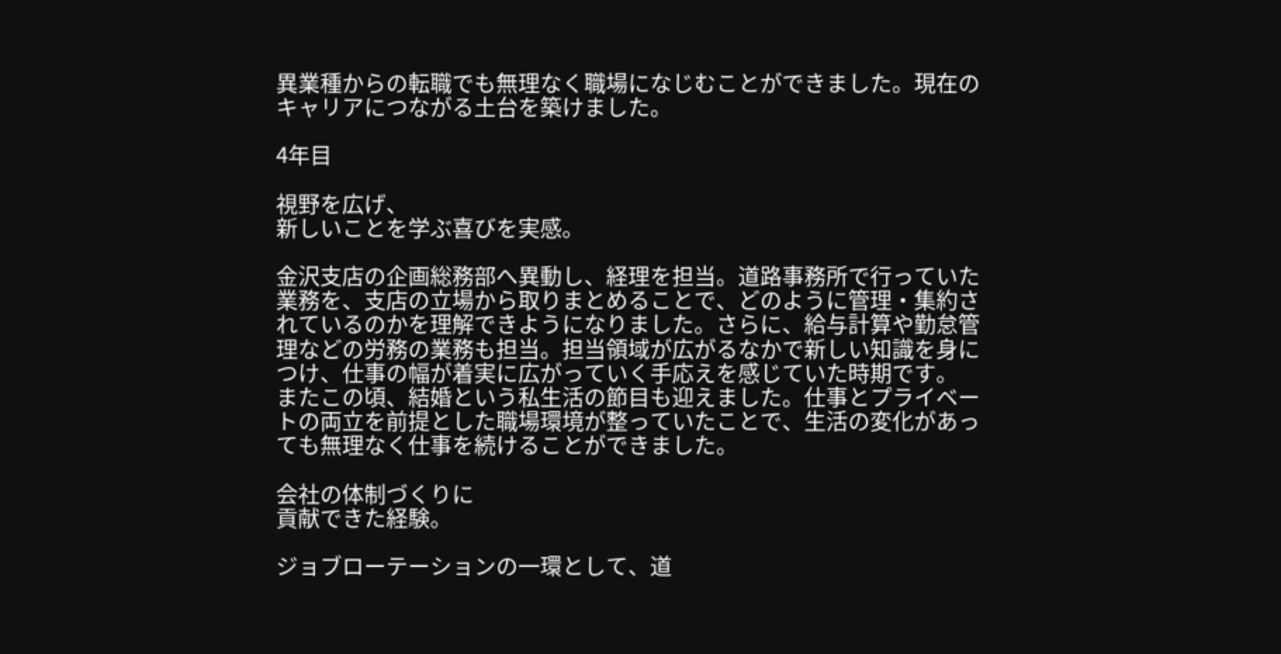異業種からの転職でも無理なく職場になじむことができました。現在のキャリアにつながる土台を築けました。

4年目

視野を広げ、
新しいことを学ぶ喜びを実感。

金沢支店の企画総務部へ異動し、経理を担当。道路事務所で行っていた業務を、支店の立場から取りまとめることで、どのように管理・集約されているのかを理解できようになりました。さらに、給与計算や勤怠管理などの労務の業務も担当。担当領域が広がるなかで新しい知識を身につけ、仕事の幅が着実に広がっていく手応えを感じていた時期です。
またこの頃、結婚という私生活の節目も迎えました。仕事とプライベートの両立を前提とした職場環境が整っていたことで、生活の変化があっても無理なく仕事を続けることができました。

会社の体制づくりに
貢献できた経験。

ジョブローテーションの一環として、道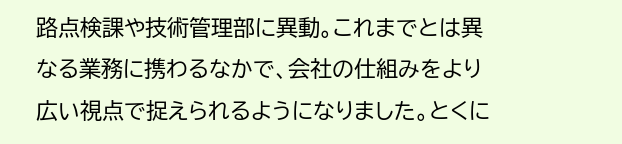路点検課や技術管理部に異動。これまでとは異なる業務に携わるなかで、会社の仕組みをより広い視点で捉えられるようになりました。とくに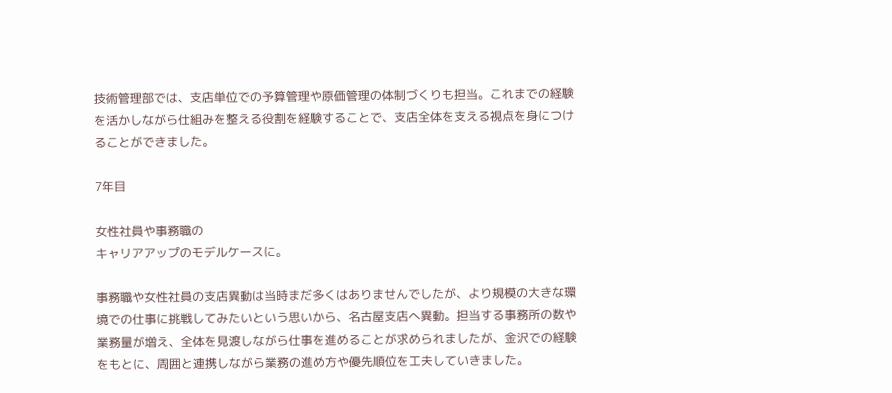技術管理部では、支店単位での予算管理や原価管理の体制づくりも担当。これまでの経験を活かしながら仕組みを整える役割を経験することで、支店全体を支える視点を身につけることができました。

7年目

女性社員や事務職の
キャリアアップのモデルケースに。

事務職や女性社員の支店異動は当時まだ多くはありませんでしたが、より規模の大きな環境での仕事に挑戦してみたいという思いから、名古屋支店へ異動。担当する事務所の数や業務量が増え、全体を見渡しながら仕事を進めることが求められましたが、金沢での経験をもとに、周囲と連携しながら業務の進め方や優先順位を工夫していきました。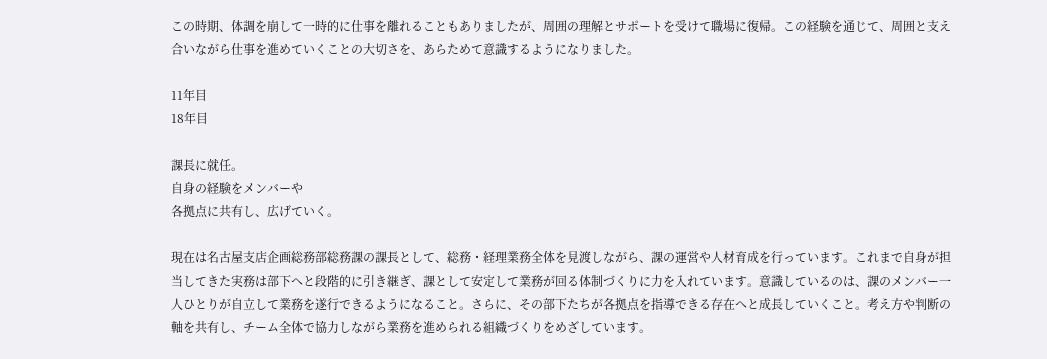この時期、体調を崩して一時的に仕事を離れることもありましたが、周囲の理解とサポートを受けて職場に復帰。この経験を通じて、周囲と支え合いながら仕事を進めていくことの大切さを、あらためて意識するようになりました。

11年目
18年目

課長に就任。
自身の経験をメンバーや
各拠点に共有し、広げていく。

現在は名古屋支店企画総務部総務課の課長として、総務・経理業務全体を見渡しながら、課の運営や人材育成を行っています。これまで自身が担当してきた実務は部下へと段階的に引き継ぎ、課として安定して業務が回る体制づくりに力を入れています。意識しているのは、課のメンバー一人ひとりが自立して業務を遂行できるようになること。さらに、その部下たちが各拠点を指導できる存在へと成長していくこと。考え方や判断の軸を共有し、チーム全体で協力しながら業務を進められる組織づくりをめざしています。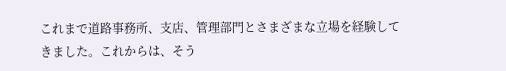これまで道路事務所、支店、管理部門とさまざまな立場を経験してきました。これからは、そう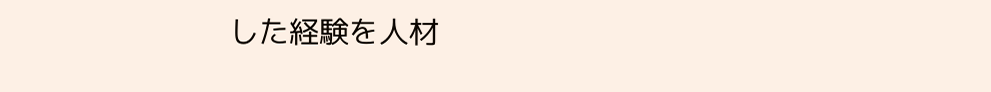した経験を人材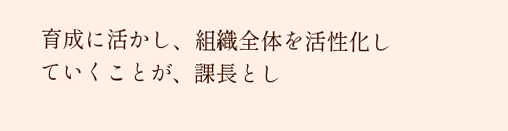育成に活かし、組織全体を活性化していくことが、課長とし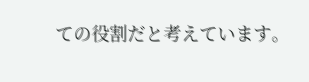ての役割だと考えています。